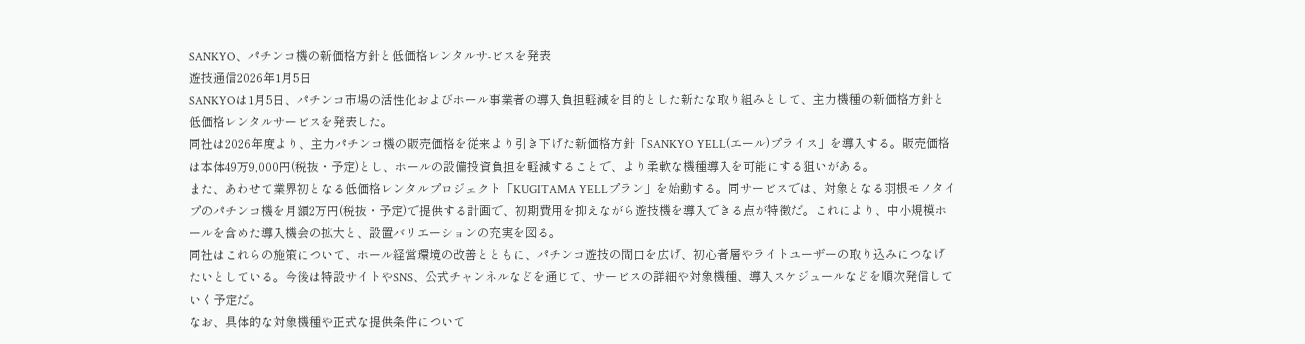SANKYO、パチンコ機の新価格方針と低価格レンタルサ-ビスを発表
遊技通信2026年1月5日
SANKYOは1月5日、パチンコ市場の活性化およびホール事業者の導入負担軽減を目的とした新たな取り組みとして、主力機種の新価格方針と低価格レンタルサービスを発表した。
同社は2026年度より、主力パチンコ機の販売価格を従来より引き下げた新価格方針「SANKYO YELL(エール)プライス」を導入する。販売価格は本体49万9,000円(税抜・予定)とし、ホールの設備投資負担を軽減することで、より柔軟な機種導入を可能にする狙いがある。
また、あわせて業界初となる低価格レンタルプロジェクト「KUGITAMA YELLプラン」を始動する。同サービスでは、対象となる羽根モノタイプのパチンコ機を月額2万円(税抜・予定)で提供する計画で、初期費用を抑えながら遊技機を導入できる点が特徴だ。これにより、中小規模ホールを含めた導入機会の拡大と、設置バリエーションの充実を図る。
同社はこれらの施策について、ホール経営環境の改善とともに、パチンコ遊技の間口を広げ、初心者層やライトユーザーの取り込みにつなげたいとしている。今後は特設サイトやSNS、公式チャンネルなどを通じて、サービスの詳細や対象機種、導入スケジュールなどを順次発信していく予定だ。
なお、具体的な対象機種や正式な提供条件について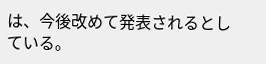は、今後改めて発表されるとしている。